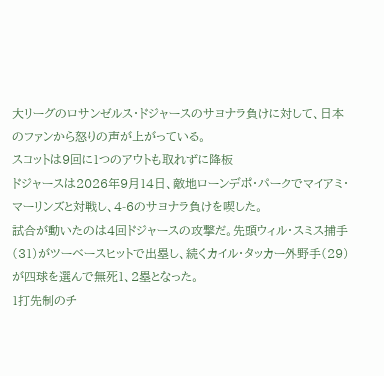大リーグのロサンゼルス・ドジャースのサヨナラ負けに対して、日本のファンから怒りの声が上がっている。
スコットは9回に1つのアウトも取れずに降板
ドジャースは2026年9月14日、敵地ローンデポ・パークでマイアミ・マーリンズと対戦し、4-6のサヨナラ負けを喫した。
試合が動いたのは4回ドジャースの攻撃だ。先頭ウィル・スミス捕手(31)がツーベースヒットで出塁し、続くカイル・タッカー外野手(29)が四球を選んで無死1、2塁となった。
1打先制のチ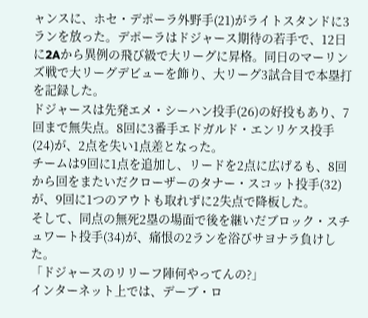ャンスに、ホセ・デポーラ外野手(21)がライトスタンドに3ランを放った。デポーラはドジャース期待の若手で、12日に2Aから異例の飛び級で大リーグに昇格。同日のマーリンズ戦で大リーグデビューを飾り、大リーグ3試合目で本塁打を記録した。
ドジャースは先発エメ・シーハン投手(26)の好投もあり、7回まで無失点。8回に3番手エドガルド・エンリケス投手(24)が、2点を失い1点差となった。
チームは9回に1点を追加し、リードを2点に広げるも、8回から回をまたいだクローザーのタナー・スコット投手(32)が、9回に1つのアウトも取れずに2失点で降板した。
そして、同点の無死2塁の場面で後を継いだブロック・スチュワート投手(34)が、痛恨の2ランを浴びサヨナラ負けした。
「ドジャースのリリーフ陣何やってんの?」
インターネット上では、デーブ・ロ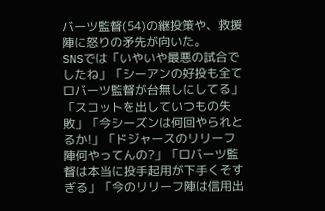バーツ監督(54)の継投策や、救援陣に怒りの矛先が向いた。
SNSでは「いやいや最悪の試合でしたね」「シーアンの好投も全てロバーツ監督が台無しにしてる」「スコットを出していつもの失敗」「今シーズンは何回やられとるか!」「ドジャースのリリーフ陣何やってんの?」「ロバーツ監督は本当に投手起用が下手くそすぎる」「今のリリーフ陣は信用出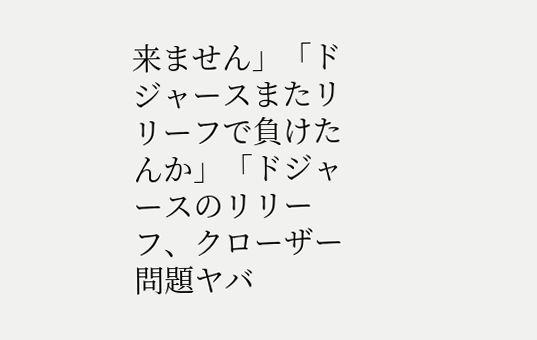来ません」「ドジャースまたリリーフで負けたんか」「ドジャースのリリーフ、クローザー問題ヤバ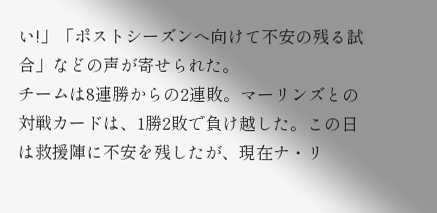い!」「ポストシーズンへ向けて不安の残る試合」などの声が寄せられた。
チームは8連勝からの2連敗。マーリンズとの対戦カードは、1勝2敗で負け越した。この日は救援陣に不安を残したが、現在ナ・リ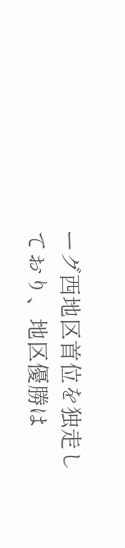ーグ西地区首位を独走しており、地区優勝は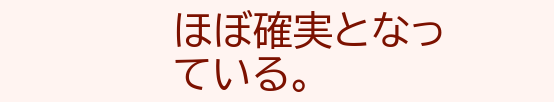ほぼ確実となっている。